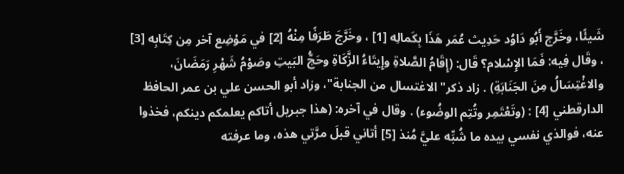شَيئًا، وخَرَّج أَبُو دَاوُد حَدِيث عُمَر هَذَا بِكَمالِه [1] ، وخَرَّجَ طَرَفًا مِنْهُ [2] في مَوْضِع آخر مِن كِتَابِه [3] ، وقَال فِيه: فَمَا الإِسْلام؟ قَال: (إِقَامُ الصَّلاةِ وإِيتَاءُ الزَّكَاةِ وحَجُّ البَيتِ وصَوْمُ شَهْرِ رَمَضَانَ، والاغْتِسَالُ مِنَ الجَنَابَةِ) . زاد ذكر"الاغتسال من الجنابة"، وزاد أبو الحسن علي بن عمر الحافظ الدارقطني [4] : (وتَعْتَمِر وتُتِم الوضُوء) . وقال في آخره: (هذا جبريل أتاكم يعلمكم دينكم، فخذوا عنه، فوالذي نفسي بيده ما شُبِّه عليَّ مُنذ [5] أتاني قبلَ مرَّتي هذه، وما عرفته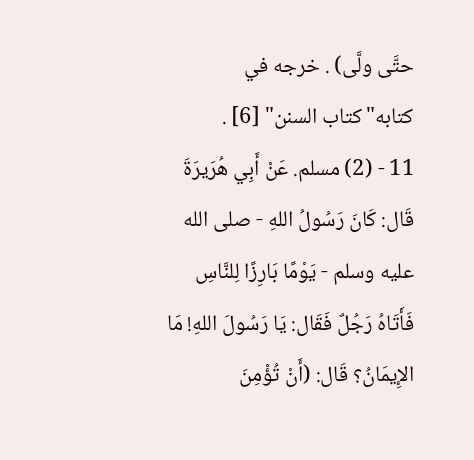حتَّى ولَّى) . خرجه في كتابه"كتاب السنن" [6] .
11 - (2) مسلم. عَنْ أَبِي هُرَيرَةَ قَال: كَانَ رَسُولُ اللهِ - صلى الله عليه وسلم - يَوْمًا بَارِزًا لِلنَّاسِ فَأَتَاهُ رَجُلٌ فَقَال: يَا رَسُولَ اللهِ! مَا الإِيمَانُ؟ قَال: (أَنْ تُؤْمِنَ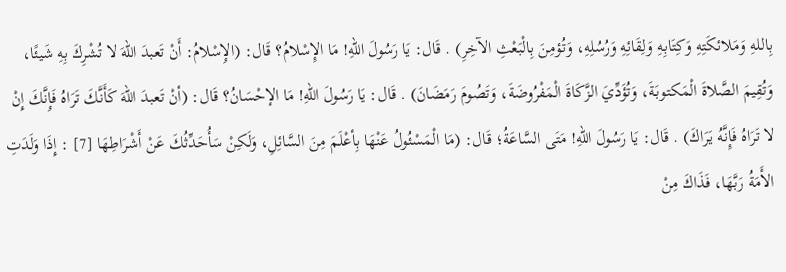بِاللهِ وَمَلائكَتِهِ وَكِتَابِهِ وَلِقَائِهِ وَرُسُلِهِ، وَتُؤمِنَ بِالْبَعْثِ الآخِرِ) . قَال: يَا رَسُولَ اللهِ! مَا الإِسْلامُ؟ قَال: (الإِسْلامُ: أَنْ تَعبدَ اللهَ لا تُشْرِكَ بِهِ شَيئًا، وَتُقِيمَ الصَّلاةَ الْمَكتوبَةَ، وَتُؤَدِّيَ الزَّكَاةَ الْمَفْرُوضَةَ، وَتَصُومَ رَمَضَانَ) . قَال: يَا رَسُولَ اللهِ! مَا الإحْسَانُ؟ قَال: (أنْ تَعبدَ اللهَ كَأَنَّكَ تَرَاهُ فَإِنَّكَ إِنْ لا تَرَاهُ فَإِنَّهُ يَرَاكَ) . قَال: يَا رَسُولَ اللهِ! مَتَى السَّاعَةُ؛ قَال: (مَا الْمَسْئُولُ عَنْهَا بِأعْلَمَ مِنَ السَّائِلِ، وَلَكِنْ سَأُحَدِّثُكَ عَنْ أَشْرَاطِهَا [7] : إِذَا وَلَدَتِ الأَمَةُ رَبَّهَا، فَذَاكَ مِنْ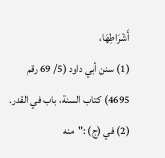أَشْرَاطِهَا،
(1) سنن أبي داود (5/ 69 رقم 4695) كتاب السنة، باب في القدر.
(2) في (ج) :"منه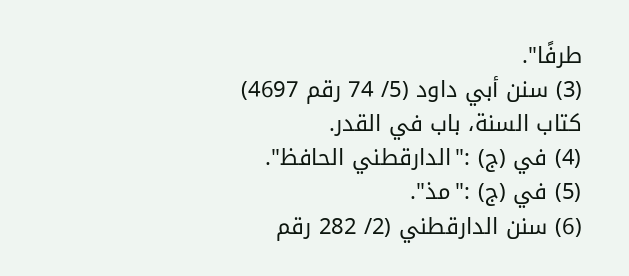طرفًا".
(3) سنن أبي داود (5/ 74 رقم 4697) كتاب السنة، باب في القدر.
(4) في (ج) :"الدارقطني الحافظ".
(5) في (ج) :"مذ".
(6) سنن الدارقطني (2/ 282 رقم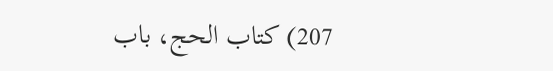207) كتاب الحج، باب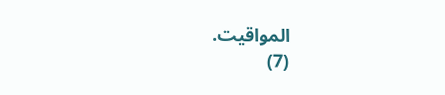المواقيت.
(7)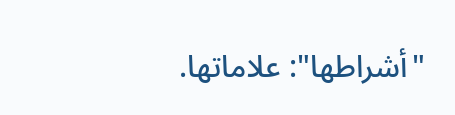"أشراطها": علاماتها.